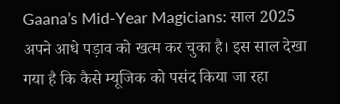Gaana’s Mid-Year Magicians: साल 2025 अपने आधे पड़ाव को खत्म कर चुका है। इस साल देखा गया है कि कैसे म्यूजिक को पसंद किया जा रहा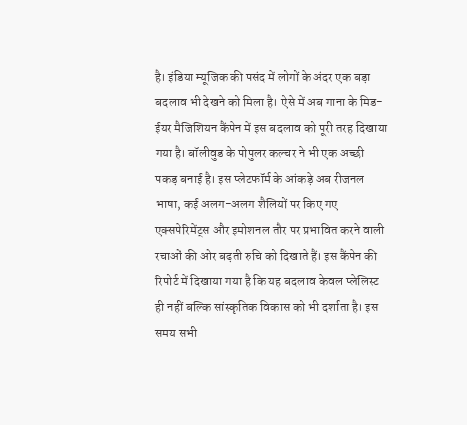है। इंडिया म्यूजिक की पसंद में लोगों के अंदर एक बड़ा बदलाव भी देखने को मिला है। ऐसे में अब गाना के मिड-ईयर मैजिशियन कैंपेन में इस बदलाव को पूरी तरह दिखाया गया है। बॉलीवुड के पोपुलर कल्चर ने भी एक अच्छी पकड़ बनाई है। इस प्लेटफॉर्म के आंकड़े अब रीजनल भाषा, कई अलग-अलग शैलियों पर किए गए एक्सपेरिमेंट्स और इमोशनल तौर पर प्रभावित करने वाली रचाओं की ओर बढ़ती रुचि को दिखाते हैं। इस कैंपेन की रिपोर्ट में दिखाया गया है कि यह बदलाव केवल प्लेलिस्ट ही नहीं बल्कि सांस्कृतिक विकास को भी दर्शाता है। इस समय सभी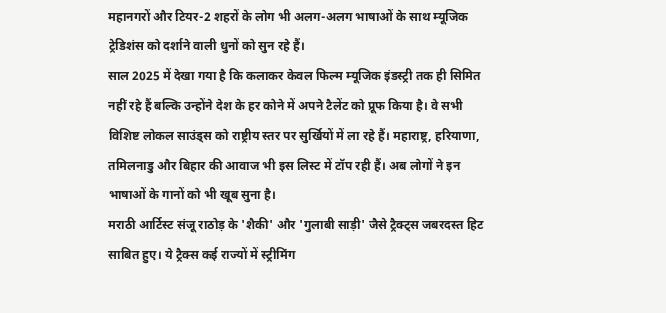महानगरों और टियर-2 शहरों के लोग भी अलग-अलग भाषाओं के साथ म्यूजिक ट्रेडिशंस को दर्शाने वाली धुनों को सुन रहे हैं।
साल 2025 में देखा गया है कि कलाकर केवल फिल्म म्यूजिक इंडस्ट्री तक ही सिमित नहीं रहे हैं बल्कि उन्होंने देश के हर कोने में अपने टैलेंट को प्रूफ किया है। वे सभी विशिष्ट लोकल साउंड्स को राष्ट्रीय स्तर पर सुर्खियों में ला रहे हैं। महाराष्ट्र, हरियाणा, तमिलनाडु और बिहार की आवाज भी इस लिस्ट में टॉप रही हैं। अब लोगों ने इन भाषाओं के गानों को भी खूब सुना है।
मराठी आर्टिस्ट संजू राठोड़ के 'शैकी' और 'गुलाबी साड़ी' जैसे ट्रैक्ट्स जबरदस्त हिट साबित हुए। ये ट्रैक्स कई राज्यों में स्ट्रीमिंग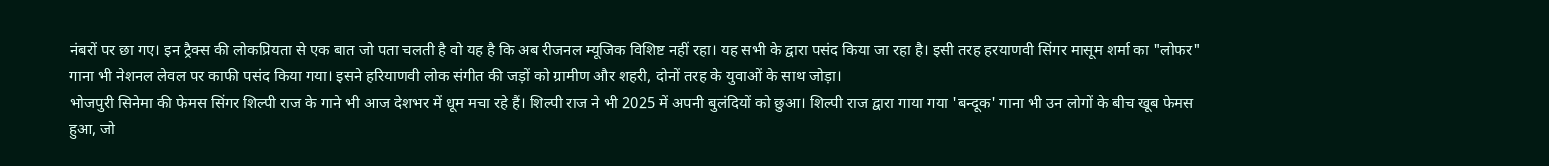नंबरों पर छा गए। इन ट्रैक्स की लोकप्रियता से एक बात जो पता चलती है वो यह है कि अब रीजनल म्यूजिक विशिष्ट नहीं रहा। यह सभी के द्वारा पसंद किया जा रहा है। इसी तरह हरयाणवी सिंगर मासूम शर्मा का "लोफर" गाना भी नेशनल लेवल पर काफी पसंद किया गया। इसने हरियाणवी लोक संगीत की जड़ों को ग्रामीण और शहरी, दोनों तरह के युवाओं के साथ जोड़ा।
भोजपुरी सिनेमा की फेमस सिंगर शिल्पी राज के गाने भी आज देशभर में धूम मचा रहे हैं। शिल्पी राज ने भी 2025 में अपनी बुलंदियों को छुआ। शिल्पी राज द्वारा गाया गया 'बन्दूक' गाना भी उन लोगों के बीच खूब फेमस हुआ, जो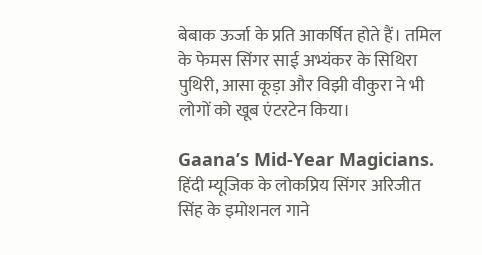बेबाक ऊर्जा के प्रति आकर्षित होते हैं। तमिल के फेमस सिंगर साई अभ्यंकर के सिथिरा पुथिरी, आसा कूड़ा और विझी वीकुरा ने भी लोगों को खूब एंटरटेन किया।

Gaana’s Mid-Year Magicians.
हिंदी म्यूजिक के लोकप्रिय सिंगर अरिजीत सिंह के इमोशनल गाने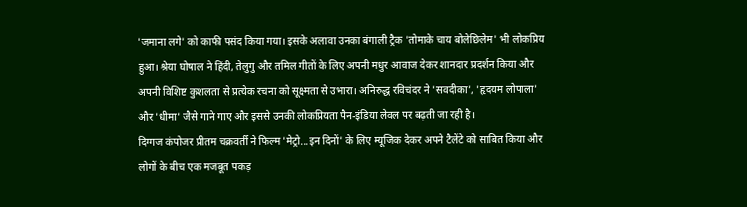'जमाना लगे' को काफी पसंद किया गया। इसके अलावा उनका बंगाली ट्रैक 'तोमाके चाय बोलेछिलेम' भी लोकप्रिय हुआ। श्रेया घोषाल ने हिंदी, तेलुगु और तमिल गीतों के लिए अपनी मधुर आवाज देकर शानदार प्रदर्शन किया और अपनी विशिष्ट कुशलता से प्रत्येक रचना को सूक्ष्मता से उभारा। अनिरुद्ध रविचंदर ने 'सवदीका', 'हृदयम लोपाला' और 'धीमा' जैसे गाने गाए और इससे उनकी लोकप्रियता पैन-इंडिया लेवल पर बढ़ती जा रही है।
दिग्गज कंपोजर प्रीतम चक्रवर्ती ने फिल्म 'मेट्रो...इन दिनों' के लिए म्यूजिक देकर अपने टैलेंटे को साबित किया और लोगों के बीच एक मजबूत पकड़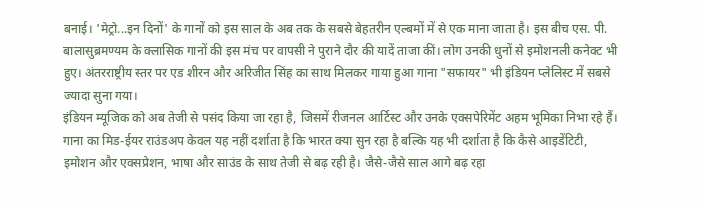बनाई। 'मेट्रो...इन दिनों' के गानों को इस साल के अब तक के सबसे बेहतरीन एल्बमों में से एक माना जाता है। इस बीच एस. पी. बालासुब्रमण्यम के क्लासिक गानों की इस मंच पर वापसी ने पुराने दौर की यादें ताजा कीं। लोग उनकी धुनों से इमोशनली कनेक्ट भी हुए। अंतरराष्ट्रीय स्तर पर एड शीरन और अरिजीत सिंह का साथ मिलकर गाया हुआ गाना "सफायर" भी इंडियन प्लेलिस्ट में सबसे ज्यादा सुना गया।
इंडियन म्यूजिक को अब तेजी से पसंद किया जा रहा है, जिसमें रीजनल आर्टिस्ट और उनके एक्सपेरिमेंट अहम भूमिका निभा रहे हैं। गाना का मिड-ईयर राउंडअप केवल यह नहीं दर्शाता है कि भारत क्या सुन रहा है बल्कि यह भी दर्शाता है कि कैसे आइडेंटिटी, इमोशन और एक्सप्रेशन, भाषा और साउंड के साथ तेजी से बढ़ रही है। जैसे-जैसे साल आगे बढ़ रहा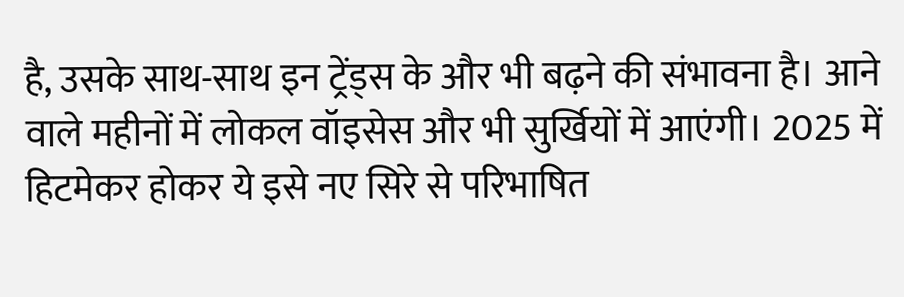है, उसके साथ-साथ इन ट्रेंड्स के और भी बढ़ने की संभावना है। आने वाले महीनों में लोकल वॉइसेस और भी सुर्खियों में आएंगी। 2025 में हिटमेकर होकर ये इसे नए सिरे से परिभाषित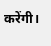करेंगी।